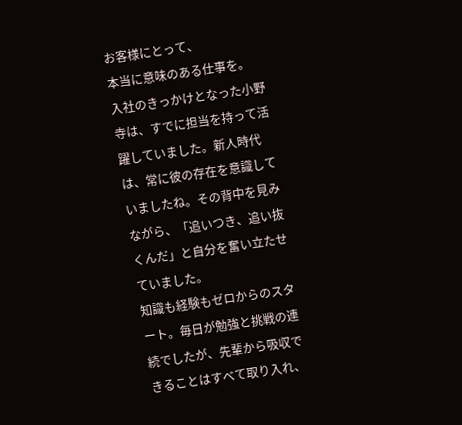お客様にとって、
本当に意味のある仕事を。
入社のきっかけとなった小野寺は、すでに担当を持って活躍していました。新人時代は、常に彼の存在を意識していましたね。その背中を見みながら、「追いつき、追い抜くんだ」と自分を奮い立たせていました。
知識も経験もゼロからのスタート。毎日が勉強と挑戦の連続でしたが、先輩から吸収できることはすべて取り入れ、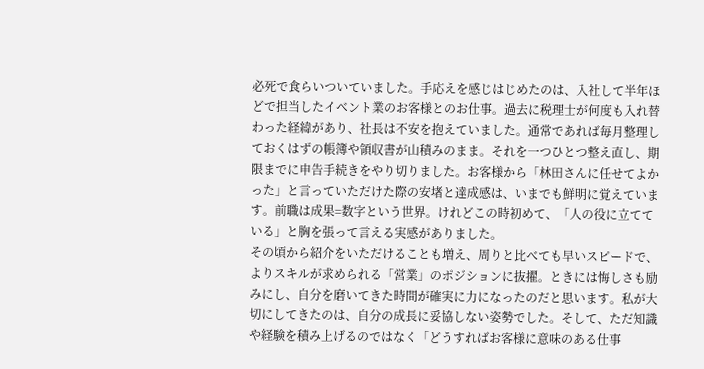必死で食らいついていました。手応えを感じはじめたのは、入社して半年ほどで担当したイベント業のお客様とのお仕事。過去に税理士が何度も入れ替わった経緯があり、社長は不安を抱えていました。通常であれば毎月整理しておくはずの帳簿や領収書が山積みのまま。それを一つひとつ整え直し、期限までに申告手続きをやり切りました。お客様から「林田さんに任せてよかった」と言っていただけた際の安堵と達成感は、いまでも鮮明に覚えています。前職は成果=数字という世界。けれどこの時初めて、「人の役に立てている」と胸を張って言える実感がありました。
その頃から紹介をいただけることも増え、周りと比べても早いスピードで、よりスキルが求められる「営業」のポジションに抜擢。ときには悔しさも励みにし、自分を磨いてきた時間が確実に力になったのだと思います。私が大切にしてきたのは、自分の成長に妥協しない姿勢でした。そして、ただ知識や経験を積み上げるのではなく「どうすればお客様に意味のある仕事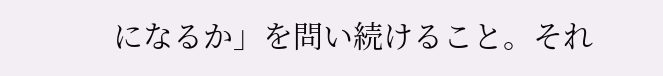になるか」を問い続けること。それ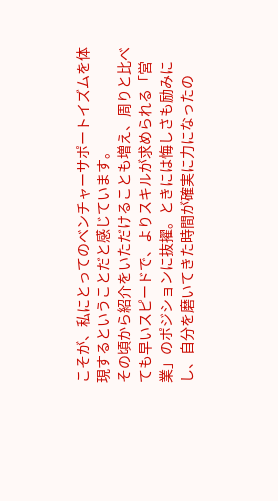こそが、私にとってのベンチャーサポートイズムを体現するということだと感じています。
その頃から紹介をいただけることも増え、周りと比べても早いスピードで、よりスキルが求められる「営業」のポジションに抜擢。ときには悔しさも励みにし、自分を磨いてきた時間が確実に力になったの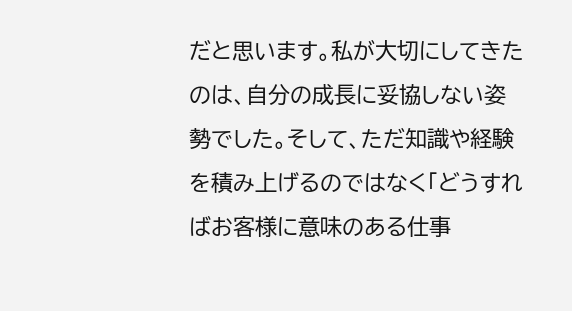だと思います。私が大切にしてきたのは、自分の成長に妥協しない姿勢でした。そして、ただ知識や経験を積み上げるのではなく「どうすればお客様に意味のある仕事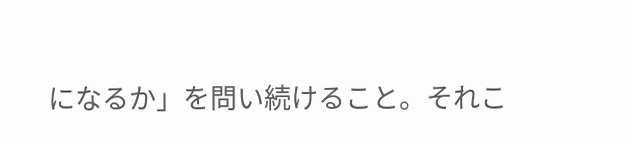になるか」を問い続けること。それこ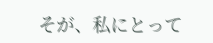そが、私にとって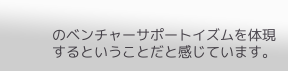のベンチャーサポートイズムを体現するということだと感じています。